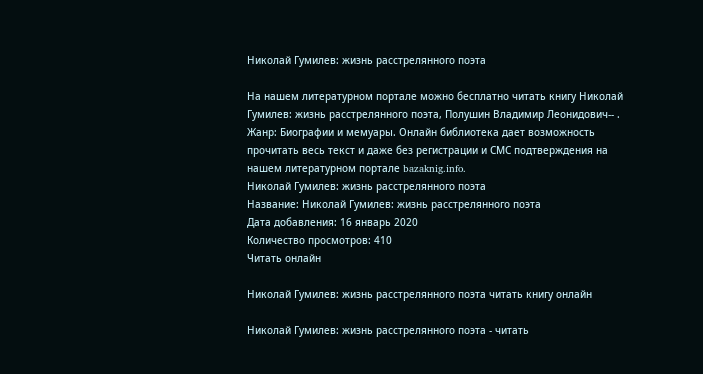Николай Гумилев: жизнь расстрелянного поэта

На нашем литературном портале можно бесплатно читать книгу Николай Гумилев: жизнь расстрелянного поэта, Полушин Владимир Леонидович-- . Жанр: Биографии и мемуары. Онлайн библиотека дает возможность прочитать весь текст и даже без регистрации и СМС подтверждения на нашем литературном портале bazaknig.info.
Николай Гумилев: жизнь расстрелянного поэта
Название: Николай Гумилев: жизнь расстрелянного поэта
Дата добавления: 16 январь 2020
Количество просмотров: 410
Читать онлайн

Николай Гумилев: жизнь расстрелянного поэта читать книгу онлайн

Николай Гумилев: жизнь расстрелянного поэта - читать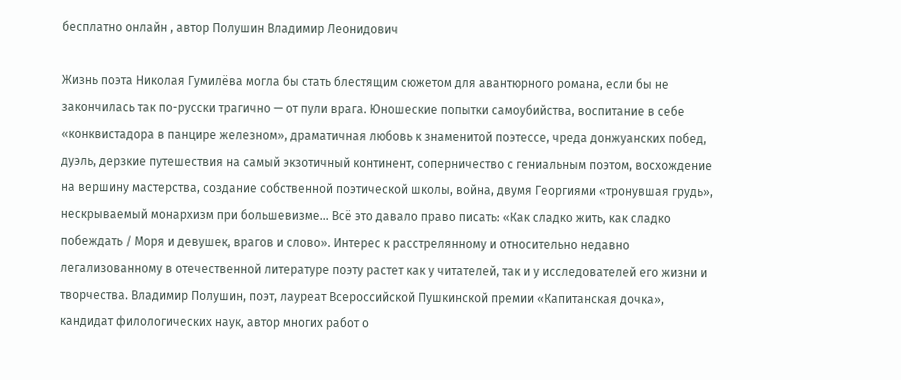бесплатно онлайн , автор Полушин Владимир Леонидович

Жизнь поэта Николая Гумилёва могла бы стать блестящим сюжетом для авантюрного романа, если бы не закончилась так по-русски трагично — от пули врага. Юношеские попытки самоубийства, воспитание в себе «конквистадора в панцире железном», драматичная любовь к знаменитой поэтессе, чреда донжуанских побед, дуэль, дерзкие путешествия на самый экзотичный континент, соперничество с гениальным поэтом, восхождение на вершину мастерства, создание собственной поэтической школы, война, двумя Георгиями «тронувшая грудь», нескрываемый монархизм при большевизме… Всё это давало право писать: «Как сладко жить, как сладко побеждать / Моря и девушек, врагов и слово». Интерес к расстрелянному и относительно недавно легализованному в отечественной литературе поэту растет как у читателей, так и у исследователей его жизни и творчества. Владимир Полушин, поэт, лауреат Всероссийской Пушкинской премии «Капитанская дочка», кандидат филологических наук, автор многих работ о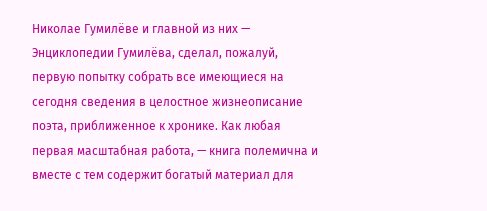Николае Гумилёве и главной из них — Энциклопедии Гумилёва, сделал, пожалуй, первую попытку собрать все имеющиеся на сегодня сведения в целостное жизнеописание поэта, приближенное к хронике. Как любая первая масштабная работа, — книга полемична и вместе с тем содержит богатый материал для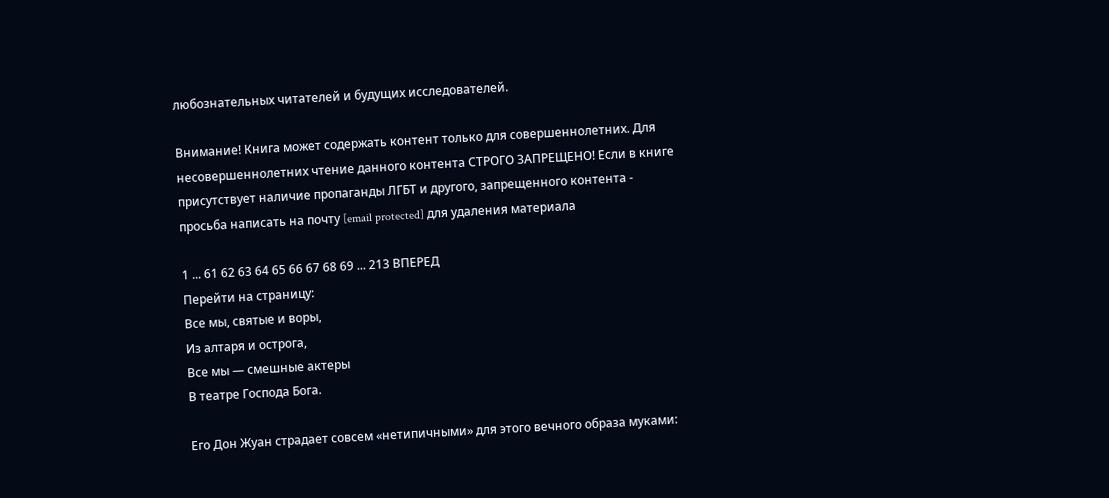любознательных читателей и будущих исследователей.

Внимание! Книга может содержать контент только для совершеннолетних. Для несовершеннолетних чтение данного контента СТРОГО ЗАПРЕЩЕНО! Если в книге присутствует наличие пропаганды ЛГБТ и другого, запрещенного контента - просьба написать на почту [email protected] для удаления материала

1 ... 61 62 63 64 65 66 67 68 69 ... 213 ВПЕРЕД
Перейти на страницу:
Все мы, святые и воры,
Из алтаря и острога,
Все мы — смешные актеры
В театре Господа Бога.

Его Дон Жуан страдает совсем «нетипичными» для этого вечного образа муками: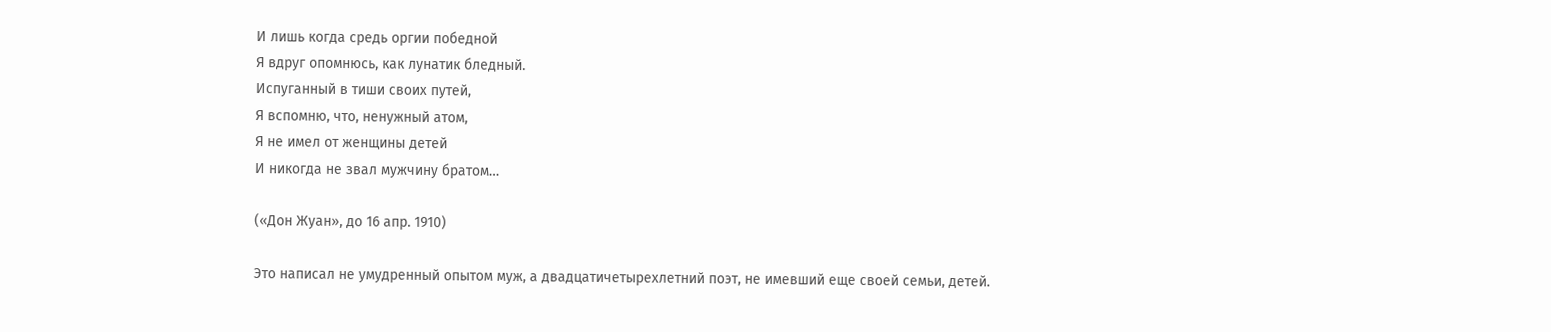И лишь когда средь оргии победной
Я вдруг опомнюсь, как лунатик бледный.
Испуганный в тиши своих путей,
Я вспомню, что, ненужный атом,
Я не имел от женщины детей
И никогда не звал мужчину братом…

(«Дон Жуан», до 16 апр. 1910)

Это написал не умудренный опытом муж, а двадцатичетырехлетний поэт, не имевший еще своей семьи, детей.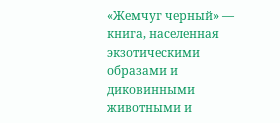«Жемчуг черный» — книга, населенная экзотическими образами и диковинными животными и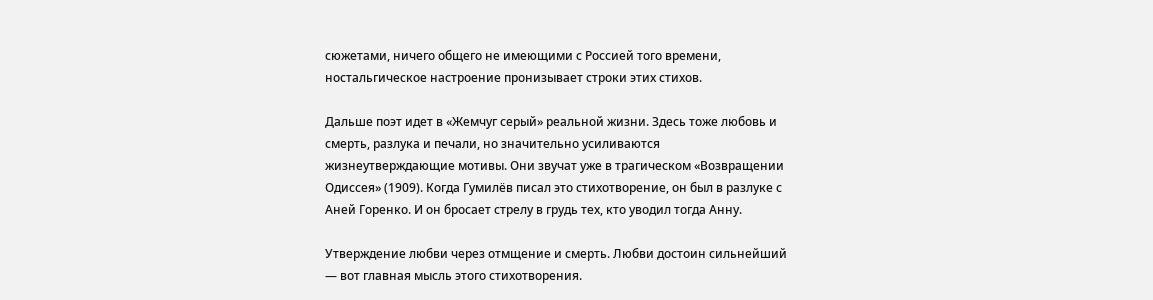сюжетами, ничего общего не имеющими с Россией того времени, ностальгическое настроение пронизывает строки этих стихов.

Дальше поэт идет в «Жемчуг серый» реальной жизни. Здесь тоже любовь и смерть, разлука и печали, но значительно усиливаются жизнеутверждающие мотивы. Они звучат уже в трагическом «Возвращении Одиссея» (1909). Когда Гумилёв писал это стихотворение, он был в разлуке с Аней Горенко. И он бросает стрелу в грудь тех, кто уводил тогда Анну.

Утверждение любви через отмщение и смерть. Любви достоин сильнейший — вот главная мысль этого стихотворения.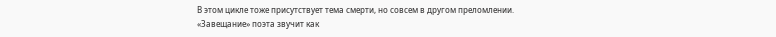В этом цикле тоже присутствует тема смерти, но совсем в другом преломлении. «Завещание» поэта звучит как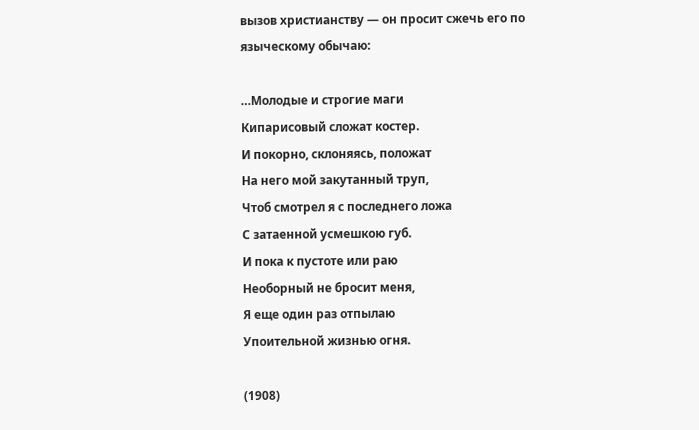вызов христианству — он просит сжечь его по языческому обычаю:

…Молодые и строгие маги
Кипарисовый сложат костер.
И покорно, склоняясь, положат
На него мой закутанный труп,
Чтоб смотрел я с последнего ложа
С затаенной усмешкою губ.
И пока к пустоте или раю
Необорный не бросит меня,
Я еще один раз отпылаю
Упоительной жизнью огня.

(1908)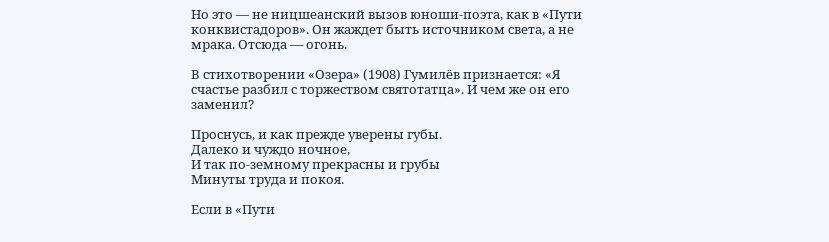Но это — не ницшеанский вызов юноши-поэта, как в «Пути конквистадоров». Он жаждет быть источником света, а не мрака. Отсюда — огонь.

В стихотворении «Озера» (1908) Гумилёв признается: «Я счастье разбил с торжеством святотатца». И чем же он его заменил?

Проснусь, и как прежде уверены губы.
Далеко и чуждо ночное,
И так по-земному прекрасны и грубы
Минуты труда и покоя.

Если в «Пути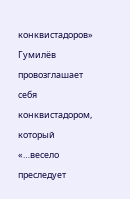конквистадоров» Гумилёв провозглашает себя конквистадором, который «…весело преследует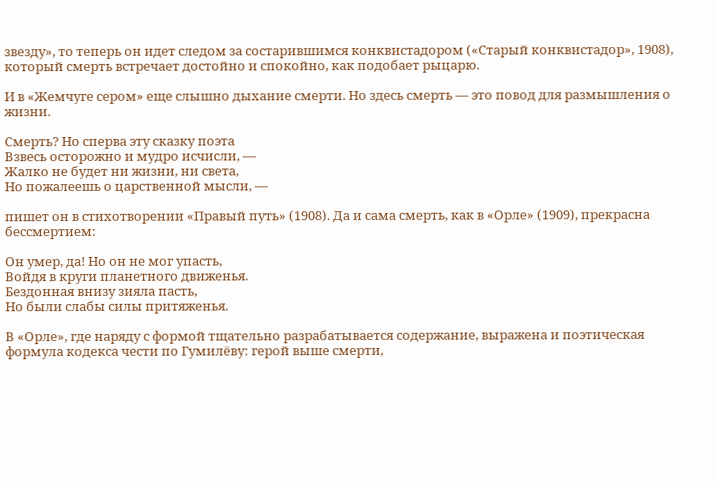звезду», то теперь он идет следом за состарившимся конквистадором («Старый конквистадор», 1908), который смерть встречает достойно и спокойно, как подобает рыцарю.

И в «Жемчуге сером» еще слышно дыхание смерти. Но здесь смерть — это повод для размышления о жизни.

Смерть? Но сперва эту сказку поэта
Взвесь осторожно и мудро исчисли, —
Жалко не будет ни жизни, ни света,
Но пожалеешь о царственной мысли, —

пишет он в стихотворении «Правый путь» (1908). Да и сама смерть, как в «Орле» (1909), прекрасна бессмертием:

Он умер, да! Но он не мог упасть,
Войдя в круги планетного движенья.
Бездонная внизу зияла пасть,
Но были слабы силы притяженья.

В «Орле», где наряду с формой тщательно разрабатывается содержание, выражена и поэтическая формула кодекса чести по Гумилёву: герой выше смерти,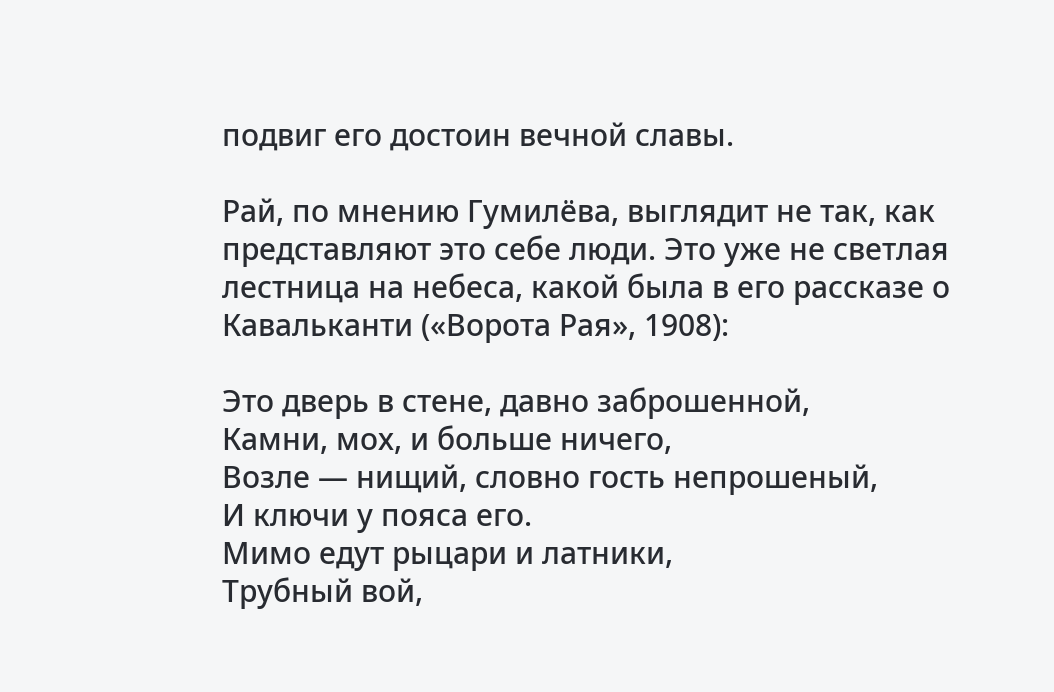подвиг его достоин вечной славы.

Рай, по мнению Гумилёва, выглядит не так, как представляют это себе люди. Это уже не светлая лестница на небеса, какой была в его рассказе о Кавальканти («Ворота Рая», 1908):

Это дверь в стене, давно заброшенной,
Камни, мох, и больше ничего,
Возле — нищий, словно гость непрошеный,
И ключи у пояса его.
Мимо едут рыцари и латники,
Трубный вой,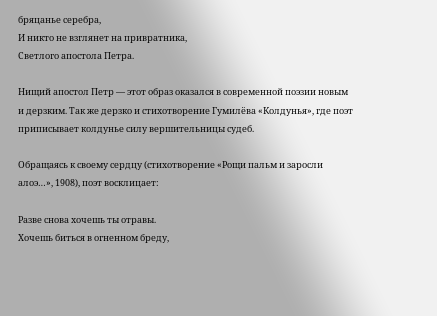бряцанье серебра,
И никто не взглянет на привратника,
Светлого апостола Петра.

Нищий апостол Петр — этот образ оказался в современной поэзии новым и дерзким. Так же дерзко и стихотворение Гумилёва «Колдунья», где поэт приписывает колдунье силу вершительницы судеб.

Обращаясь к своему сердцу (стихотворение «Рощи пальм и заросли алоэ…», 1908), поэт восклицает:

Разве снова хочешь ты отравы.
Хочешь биться в огненном бреду,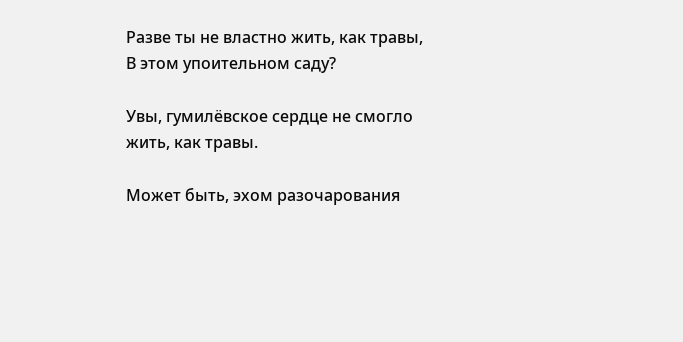Разве ты не властно жить, как травы,
В этом упоительном саду?

Увы, гумилёвское сердце не смогло жить, как травы.

Может быть, эхом разочарования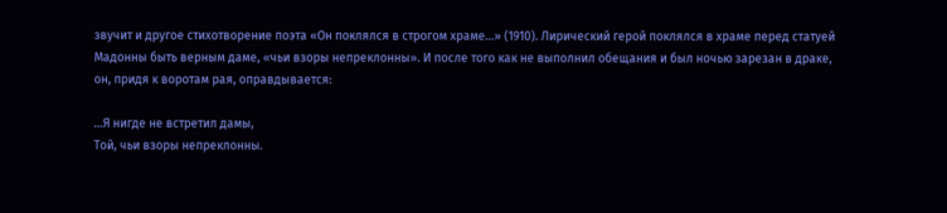звучит и другое стихотворение поэта «Он поклялся в строгом храме…» (1910). Лирический герой поклялся в храме перед статуей Мадонны быть верным даме, «чьи взоры непреклонны». И после того как не выполнил обещания и был ночью зарезан в драке, он, придя к воротам рая, оправдывается:

…Я нигде не встретил дамы,
Той, чьи взоры непреклонны.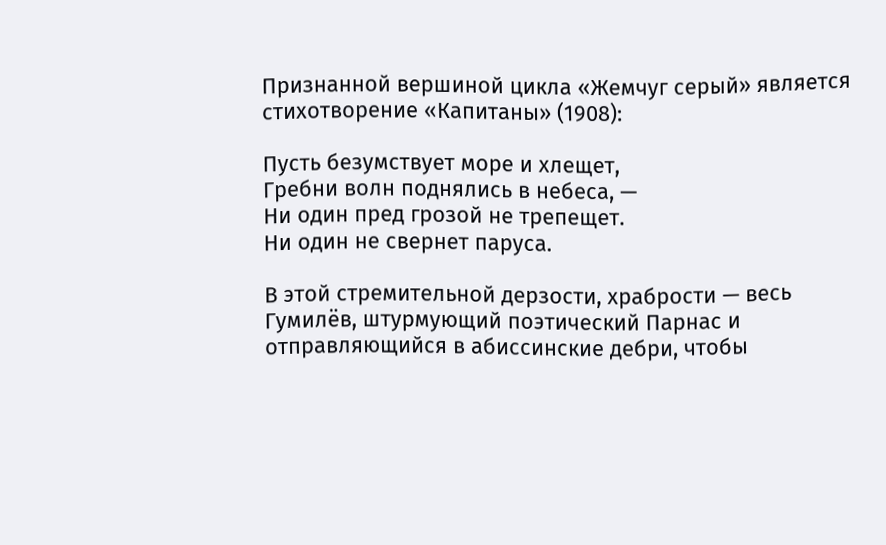Признанной вершиной цикла «Жемчуг серый» является стихотворение «Капитаны» (1908):

Пусть безумствует море и хлещет,
Гребни волн поднялись в небеса, —
Ни один пред грозой не трепещет.
Ни один не свернет паруса.

В этой стремительной дерзости, храбрости — весь Гумилёв, штурмующий поэтический Парнас и отправляющийся в абиссинские дебри, чтобы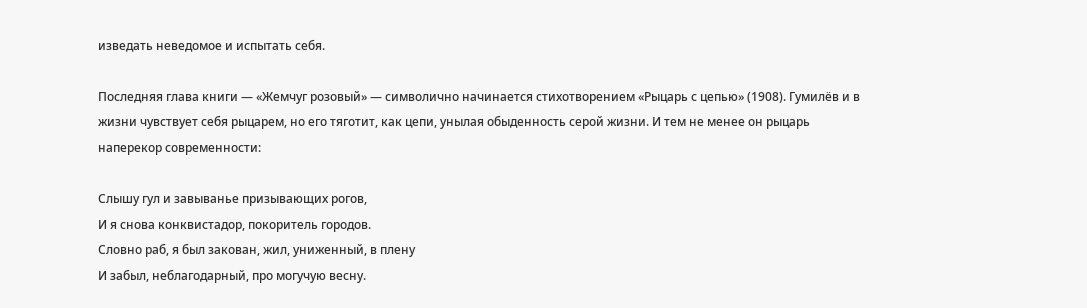изведать неведомое и испытать себя.

Последняя глава книги — «Жемчуг розовый» — символично начинается стихотворением «Рыцарь с цепью» (1908). Гумилёв и в жизни чувствует себя рыцарем, но его тяготит, как цепи, унылая обыденность серой жизни. И тем не менее он рыцарь наперекор современности:

Слышу гул и завыванье призывающих рогов,
И я снова конквистадор, покоритель городов.
Словно раб, я был закован, жил, униженный, в плену
И забыл, неблагодарный, про могучую весну.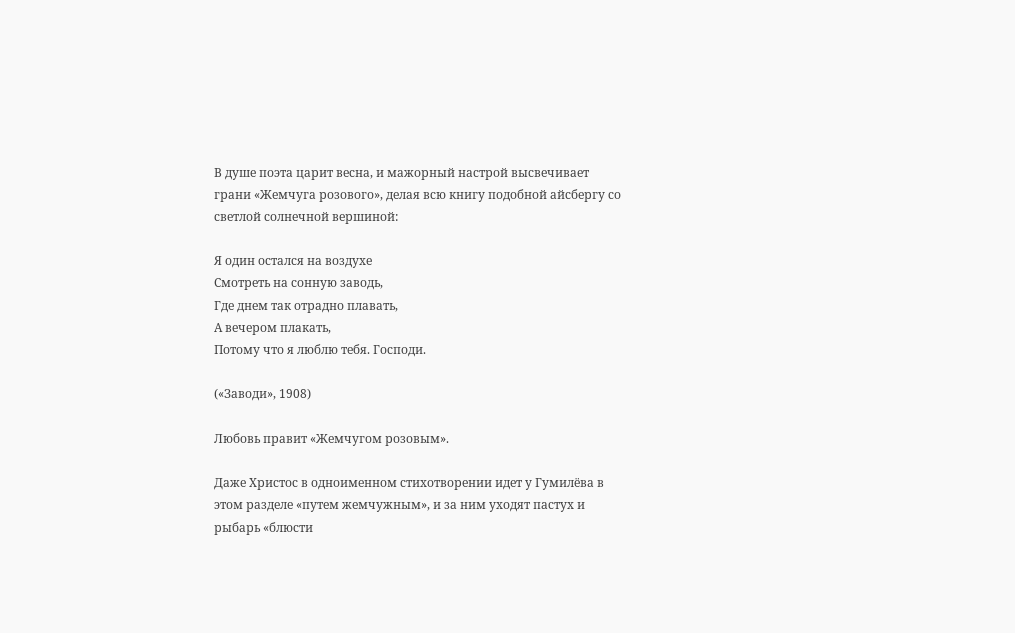В душе поэта царит весна, и мажорный настрой высвечивает грани «Жемчуга розового», делая всю книгу подобной айсбергу со светлой солнечной вершиной:

Я один остался на воздухе
Смотреть на сонную заводь,
Где днем так отрадно плавать,
А вечером плакать,
Потому что я люблю тебя. Господи.

(«Заводи», 1908)

Любовь правит «Жемчугом розовым».

Даже Христос в одноименном стихотворении идет у Гумилёва в этом разделе «путем жемчужным», и за ним уходят пастух и рыбарь «блюсти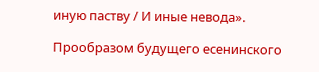иную паству / И иные невода».

Прообразом будущего есенинского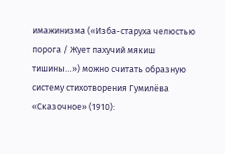имажинизма («Изба-старуха челюстью порога / Жует пахучий мякиш тишины…») можно считать образную систему стихотворения Гумилёва «Сказочное» (1910):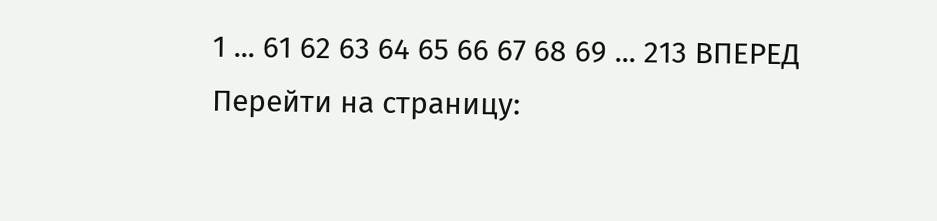1 ... 61 62 63 64 65 66 67 68 69 ... 213 ВПЕРЕД
Перейти на страницу: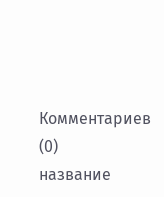Комментариев (0)
название